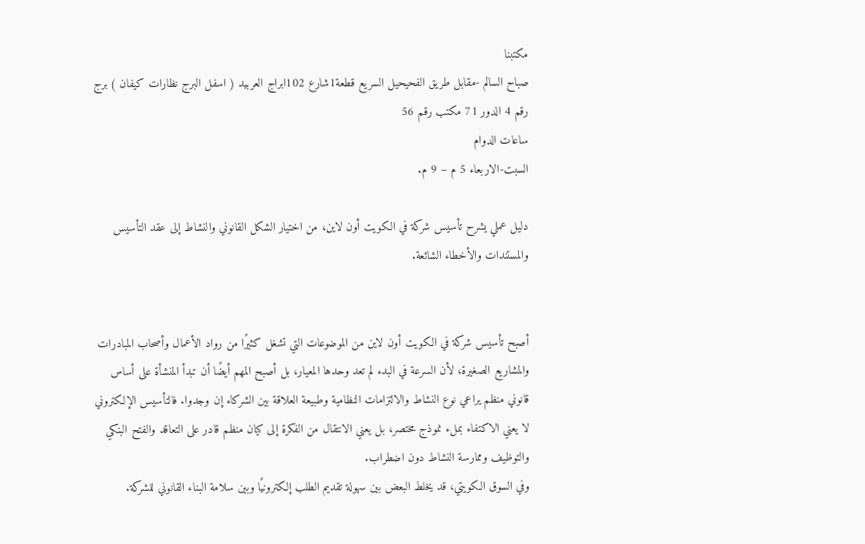مكتبنا
صباح السالم -مقابل طريق الفحيحيل السريع قطعة1شارع 102ابراج العربيد ( اسفل البرج نظارات كيفان ) برج رقم 4 الدور 71 مكتب رقم 56
ساعات الدوام
السبت-الاربعاء 5 م – 9 م.

دليل عملي يشرح تأسيس شركة في الكويت أون لاين، من اختيار الشكل القانوني والنشاط إلى عقد التأسيس والمستندات والأخطاء الشائعة.


أصبح تأسيس شركة في الكويت أون لاين من الموضوعات التي تشغل كثيرًا من رواد الأعمال وأصحاب المبادرات والمشاريع الصغيرة، لأن السرعة في البدء لم تعد وحدها المعيار، بل أصبح المهم أيضًا أن تبدأ المنشأة على أساس قانوني منظم يراعي نوع النشاط والالتزامات النظامية وطبيعة العلاقة بين الشركاء إن وجدوا. فالتأسيس الإلكتروني لا يعني الاكتفاء بملء نموذج مختصر، بل يعني الانتقال من الفكرة إلى كيان منظم قادر على التعاقد والفتح البنكي والتوظيف وممارسة النشاط دون اضطراب.
وفي السوق الكويتي، قد يخلط البعض بين سهولة تقديم الطلب إلكترونيًا وبين سلامة البناء القانوني للشركة.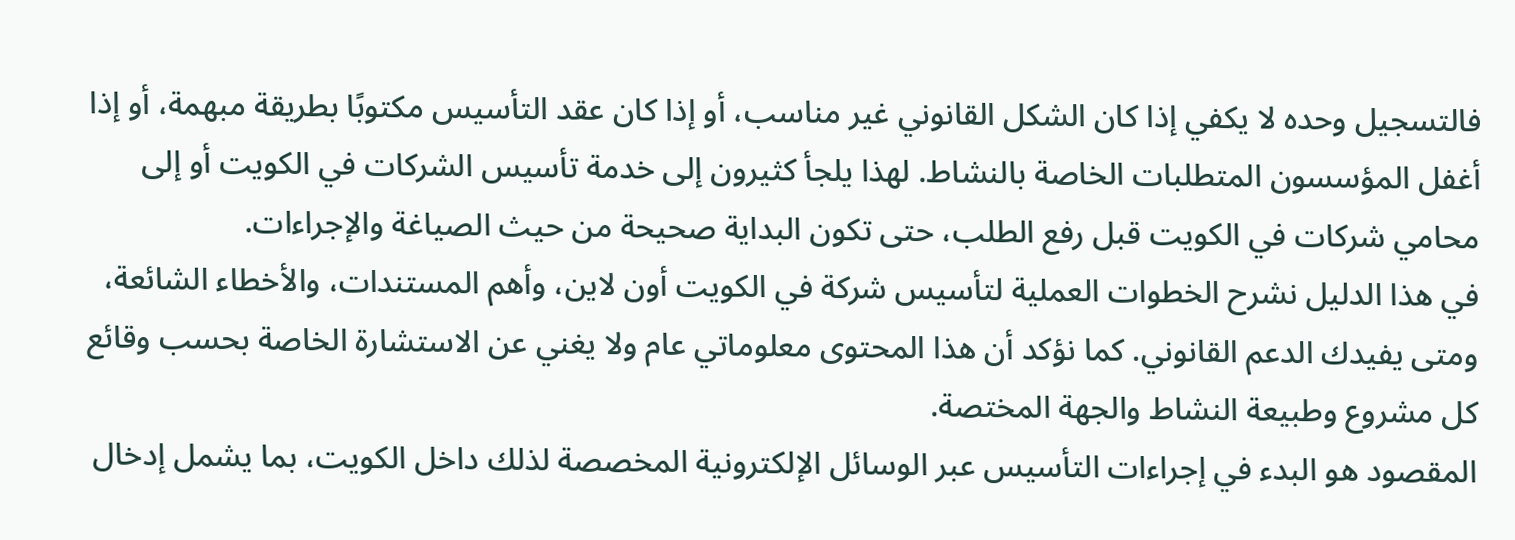فالتسجيل وحده لا يكفي إذا كان الشكل القانوني غير مناسب، أو إذا كان عقد التأسيس مكتوبًا بطريقة مبهمة، أو إذا أغفل المؤسسون المتطلبات الخاصة بالنشاط. لهذا يلجأ كثيرون إلى خدمة تأسيس الشركات في الكويت أو إلى محامي شركات في الكويت قبل رفع الطلب، حتى تكون البداية صحيحة من حيث الصياغة والإجراءات.
في هذا الدليل نشرح الخطوات العملية لتأسيس شركة في الكويت أون لاين، وأهم المستندات، والأخطاء الشائعة، ومتى يفيدك الدعم القانوني. كما نؤكد أن هذا المحتوى معلوماتي عام ولا يغني عن الاستشارة الخاصة بحسب وقائع كل مشروع وطبيعة النشاط والجهة المختصة.
المقصود هو البدء في إجراءات التأسيس عبر الوسائل الإلكترونية المخصصة لذلك داخل الكويت، بما يشمل إدخال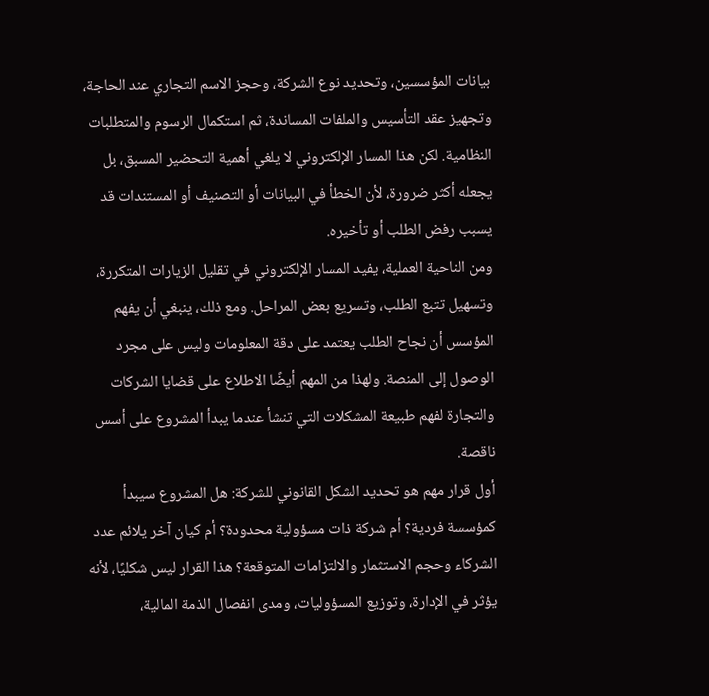بيانات المؤسسين، وتحديد نوع الشركة، وحجز الاسم التجاري عند الحاجة، وتجهيز عقد التأسيس والملفات المساندة، ثم استكمال الرسوم والمتطلبات النظامية. لكن هذا المسار الإلكتروني لا يلغي أهمية التحضير المسبق، بل يجعله أكثر ضرورة، لأن الخطأ في البيانات أو التصنيف أو المستندات قد يسبب رفض الطلب أو تأخيره.
ومن الناحية العملية، يفيد المسار الإلكتروني في تقليل الزيارات المتكررة، وتسهيل تتبع الطلب، وتسريع بعض المراحل. ومع ذلك، ينبغي أن يفهم المؤسس أن نجاح الطلب يعتمد على دقة المعلومات وليس على مجرد الوصول إلى المنصة. ولهذا من المهم أيضًا الاطلاع على قضايا الشركات والتجارة لفهم طبيعة المشكلات التي تنشأ عندما يبدأ المشروع على أسس ناقصة.
أول قرار مهم هو تحديد الشكل القانوني للشركة: هل المشروع سيبدأ كمؤسسة فردية؟ أم شركة ذات مسؤولية محدودة؟ أم كيان آخر يلائم عدد الشركاء وحجم الاستثمار والالتزامات المتوقعة؟ هذا القرار ليس شكليًا، لأنه يؤثر في الإدارة، وتوزيع المسؤوليات، ومدى انفصال الذمة المالية،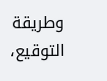وطريقة التوقيع،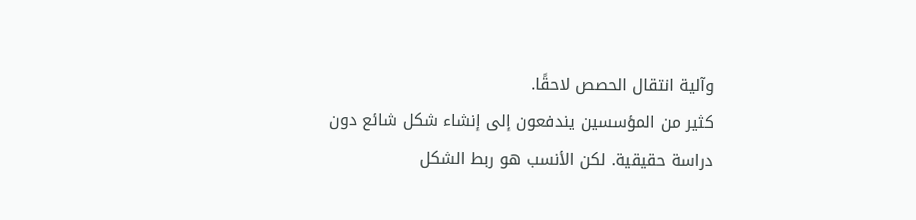وآلية انتقال الحصص لاحقًا.
كثير من المؤسسين يندفعون إلى إنشاء شكل شائع دون دراسة حقيقية. لكن الأنسب هو ربط الشكل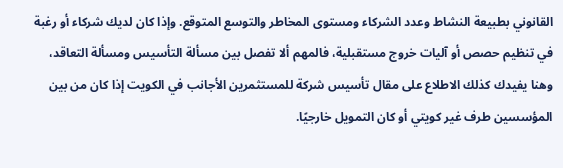القانوني بطبيعة النشاط وعدد الشركاء ومستوى المخاطر والتوسع المتوقع. وإذا كان لديك شركاء أو رغبة في تنظيم حصص أو آليات خروج مستقبلية، فالمهم ألا تفصل بين مسألة التأسيس ومسألة التعاقد، وهنا يفيدك كذلك الاطلاع على مقال تأسيس شركة للمستثمرين الأجانب في الكويت إذا كان من بين المؤسسين طرف غير كويتي أو كان التمويل خارجيًا.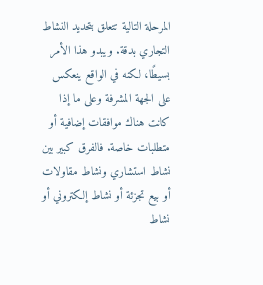المرحلة التالية تتعلق بتحديد النشاط التجاري بدقة. ويبدو هذا الأمر بسيطًا، لكنه في الواقع ينعكس على الجهة المشرفة وعلى ما إذا كانت هناك موافقات إضافية أو متطلبات خاصة. فالفرق كبير بين نشاط استشاري ونشاط مقاولات أو بيع تجزئة أو نشاط إلكتروني أو نشاط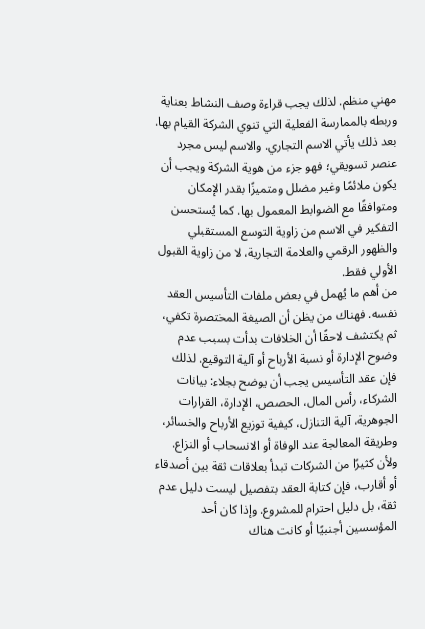مهني منظم. لذلك يجب قراءة وصف النشاط بعناية وربطه بالممارسة الفعلية التي تنوي الشركة القيام بها.
بعد ذلك يأتي الاسم التجاري. والاسم ليس مجرد عنصر تسويقي؛ فهو جزء من هوية الشركة ويجب أن يكون ملائمًا وغير مضلل ومتميزًا بقدر الإمكان ومتوافقًا مع الضوابط المعمول بها. كما يُستحسن التفكير في الاسم من زاوية التوسع المستقبلي والظهور الرقمي والعلامة التجارية، لا من زاوية القبول الأولي فقط.
من أهم ما يُهمل في بعض ملفات التأسيس العقد نفسه. فهناك من يظن أن الصيغة المختصرة تكفي، ثم يكتشف لاحقًا أن الخلافات بدأت بسبب عدم وضوح الإدارة أو نسبة الأرباح أو آلية التوقيع. لذلك فإن عقد التأسيس يجب أن يوضح بجلاء: بيانات الشركاء، رأس المال، الحصص، الإدارة، القرارات الجوهرية، آلية التنازل، كيفية توزيع الأرباح والخسائر، وطريقة المعالجة عند الوفاة أو الانسحاب أو النزاع.
ولأن كثيرًا من الشركات تبدأ بعلاقات ثقة بين أصدقاء أو أقارب، فإن كتابة العقد بتفصيل ليست دليل عدم ثقة، بل دليل احترام للمشروع. وإذا كان أحد المؤسسين أجنبيًا أو كانت هناك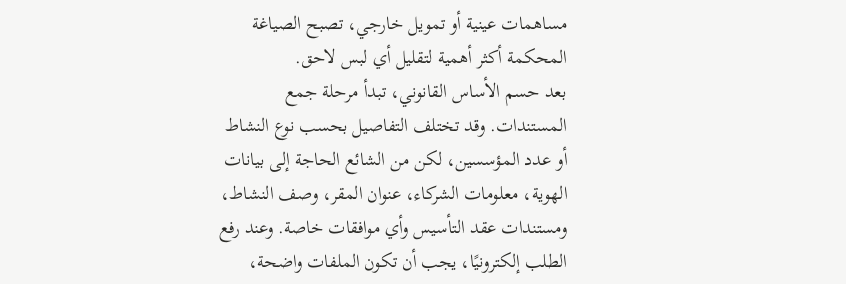مساهمات عينية أو تمويل خارجي، تصبح الصياغة المحكمة أكثر أهمية لتقليل أي لبس لاحق.
بعد حسم الأساس القانوني، تبدأ مرحلة جمع المستندات. وقد تختلف التفاصيل بحسب نوع النشاط أو عدد المؤسسين، لكن من الشائع الحاجة إلى بيانات الهوية، معلومات الشركاء، عنوان المقر، وصف النشاط، ومستندات عقد التأسيس وأي موافقات خاصة. وعند رفع الطلب إلكترونيًا، يجب أن تكون الملفات واضحة،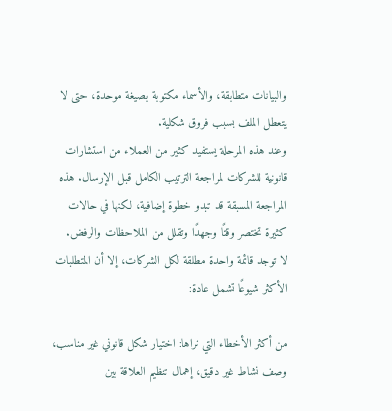والبيانات متطابقة، والأسماء مكتوبة بصيغة موحدة، حتى لا يتعطل الملف بسبب فروق شكلية.
وعند هذه المرحلة يستفيد كثير من العملاء من استشارات قانونية للشركات لمراجعة الترتيب الكامل قبل الإرسال. هذه المراجعة المسبقة قد تبدو خطوة إضافية، لكنها في حالات كثيرة تختصر وقتًا وجهدًا وتقلل من الملاحظات والرفض.
لا توجد قائمة واحدة مطلقة لكل الشركات، إلا أن المتطلبات الأكثر شيوعًا تشمل عادة:

من أكثر الأخطاء التي نراها: اختيار شكل قانوني غير مناسب، وصف نشاط غير دقيق، إهمال تنظيم العلاقة بين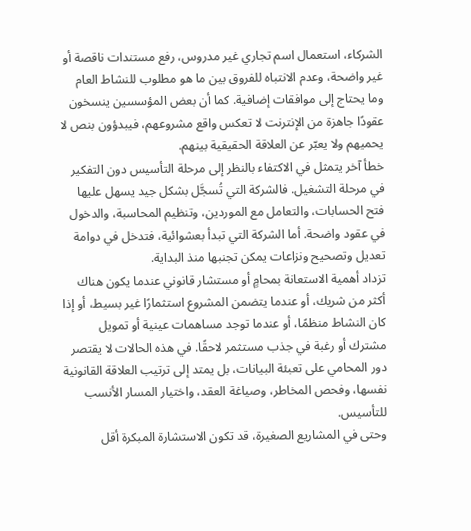الشركاء، استعمال اسم تجاري غير مدروس، رفع مستندات ناقصة أو غير واضحة، وعدم الانتباه للفروق بين ما هو مطلوب للنشاط العام وما يحتاج إلى موافقات إضافية. كما أن بعض المؤسسين ينسخون عقودًا جاهزة من الإنترنت لا تعكس واقع مشروعهم، فيبدؤون بنص لا يحميهم ولا يعبّر عن العلاقة الحقيقية بينهم.
خطأ آخر يتمثل في الاكتفاء بالنظر إلى مرحلة التأسيس دون التفكير في مرحلة التشغيل. فالشركة التي تُسجَّل بشكل جيد يسهل عليها فتح الحسابات، والتعامل مع الموردين، وتنظيم المحاسبة، والدخول في عقود واضحة. أما الشركة التي تبدأ بعشوائية، فتدخل في دوامة تعديل وتصحيح ونزاعات يمكن تجنبها منذ البداية.
تزداد أهمية الاستعانة بمحامٍ أو مستشار قانوني عندما يكون هناك أكثر من شريك، أو عندما يتضمن المشروع استثمارًا غير بسيط، أو إذا كان النشاط منظمًا، أو عندما توجد مساهمات عينية أو تمويل مشترك أو رغبة في جذب مستثمر لاحقًا. في هذه الحالات لا يقتصر دور المحامي على تعبئة البيانات، بل يمتد إلى ترتيب العلاقة القانونية نفسها، وفحص المخاطر، وصياغة العقد، واختيار المسار الأنسب للتأسيس.
وحتى في المشاريع الصغيرة، قد تكون الاستشارة المبكرة أقل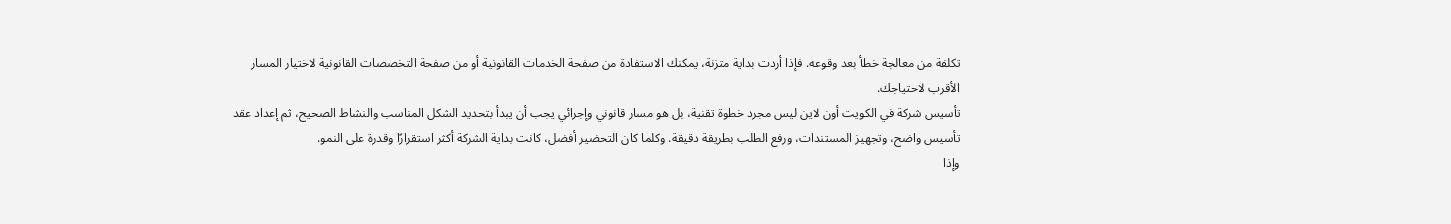تكلفة من معالجة خطأ بعد وقوعه. فإذا أردت بداية متزنة، يمكنك الاستفادة من صفحة الخدمات القانونية أو من صفحة التخصصات القانونية لاختيار المسار الأقرب لاحتياجك.
تأسيس شركة في الكويت أون لاين ليس مجرد خطوة تقنية، بل هو مسار قانوني وإجرائي يجب أن يبدأ بتحديد الشكل المناسب والنشاط الصحيح، ثم إعداد عقد تأسيس واضح، وتجهيز المستندات، ورفع الطلب بطريقة دقيقة. وكلما كان التحضير أفضل، كانت بداية الشركة أكثر استقرارًا وقدرة على النمو.
وإذا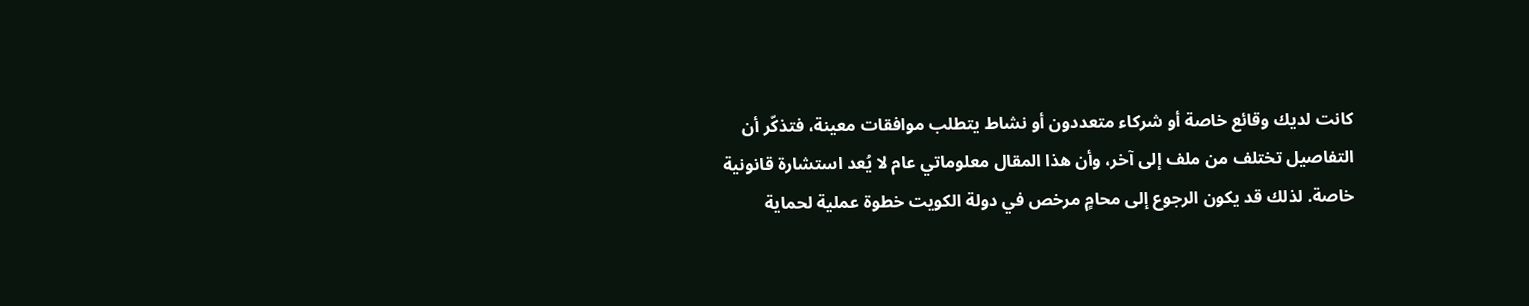كانت لديك وقائع خاصة أو شركاء متعددون أو نشاط يتطلب موافقات معينة، فتذكّر أن التفاصيل تختلف من ملف إلى آخر، وأن هذا المقال معلوماتي عام لا يُعد استشارة قانونية خاصة. لذلك قد يكون الرجوع إلى محامٍ مرخص في دولة الكويت خطوة عملية لحماية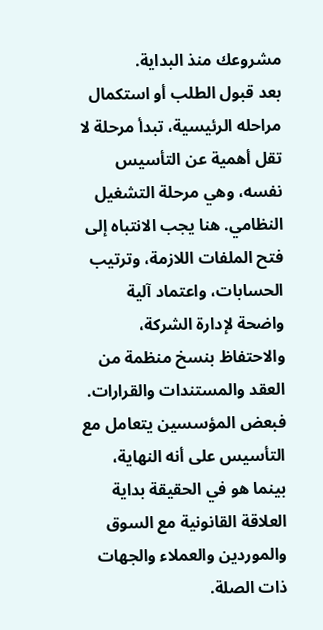مشروعك منذ البداية.
بعد قبول الطلب أو استكمال مراحله الرئيسية، تبدأ مرحلة لا تقل أهمية عن التأسيس نفسه، وهي مرحلة التشغيل النظامي. هنا يجب الانتباه إلى فتح الملفات اللازمة، وترتيب الحسابات، واعتماد آلية واضحة لإدارة الشركة، والاحتفاظ بنسخ منظمة من العقد والمستندات والقرارات. فبعض المؤسسين يتعامل مع التأسيس على أنه النهاية، بينما هو في الحقيقة بداية العلاقة القانونية مع السوق والموردين والعملاء والجهات ذات الصلة.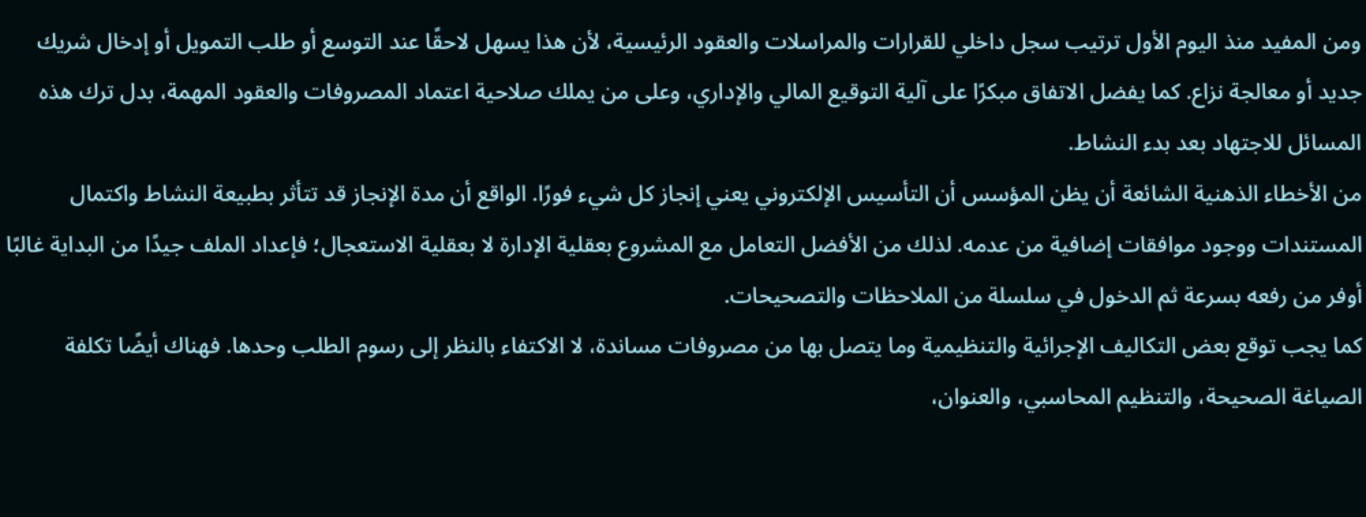ومن المفيد منذ اليوم الأول ترتيب سجل داخلي للقرارات والمراسلات والعقود الرئيسية، لأن هذا يسهل لاحقًا عند التوسع أو طلب التمويل أو إدخال شريك جديد أو معالجة نزاع. كما يفضل الاتفاق مبكرًا على آلية التوقيع المالي والإداري، وعلى من يملك صلاحية اعتماد المصروفات والعقود المهمة، بدل ترك هذه المسائل للاجتهاد بعد بدء النشاط.
من الأخطاء الذهنية الشائعة أن يظن المؤسس أن التأسيس الإلكتروني يعني إنجاز كل شيء فورًا. الواقع أن مدة الإنجاز قد تتأثر بطبيعة النشاط واكتمال المستندات ووجود موافقات إضافية من عدمه. لذلك من الأفضل التعامل مع المشروع بعقلية الإدارة لا بعقلية الاستعجال؛ فإعداد الملف جيدًا من البداية غالبًا أوفر من رفعه بسرعة ثم الدخول في سلسلة من الملاحظات والتصحيحات.
كما يجب توقع بعض التكاليف الإجرائية والتنظيمية وما يتصل بها من مصروفات مساندة، لا الاكتفاء بالنظر إلى رسوم الطلب وحدها. فهناك أيضًا تكلفة الصياغة الصحيحة، والتنظيم المحاسبي، والعنوان،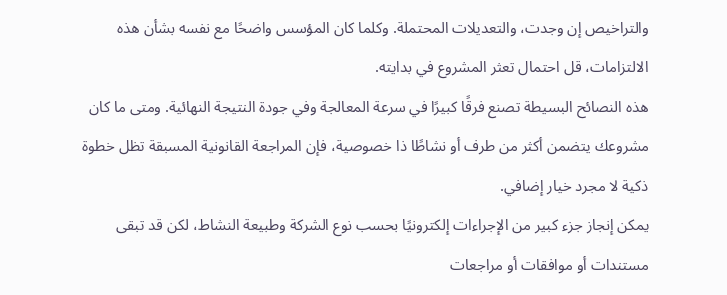والتراخيص إن وجدت، والتعديلات المحتملة. وكلما كان المؤسس واضحًا مع نفسه بشأن هذه الالتزامات، قل احتمال تعثر المشروع في بدايته.
هذه النصائح البسيطة تصنع فرقًا كبيرًا في سرعة المعالجة وفي جودة النتيجة النهائية. ومتى ما كان مشروعك يتضمن أكثر من طرف أو نشاطًا ذا خصوصية، فإن المراجعة القانونية المسبقة تظل خطوة ذكية لا مجرد خيار إضافي.
يمكن إنجاز جزء كبير من الإجراءات إلكترونيًا بحسب نوع الشركة وطبيعة النشاط، لكن قد تبقى مستندات أو موافقات أو مراجعات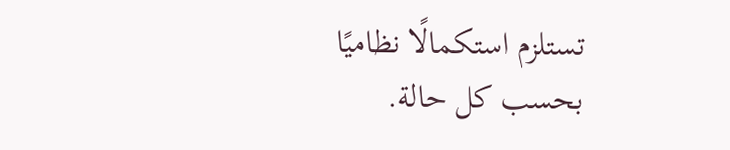تستلزم استكمالًا نظاميًا بحسب كل حالة.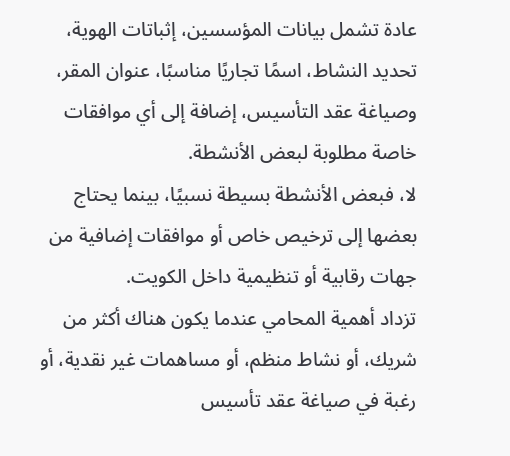عادة تشمل بيانات المؤسسين، إثباتات الهوية، تحديد النشاط، اسمًا تجاريًا مناسبًا، عنوان المقر، وصياغة عقد التأسيس، إضافة إلى أي موافقات خاصة مطلوبة لبعض الأنشطة.
لا، فبعض الأنشطة بسيطة نسبيًا، بينما يحتاج بعضها إلى ترخيص خاص أو موافقات إضافية من جهات رقابية أو تنظيمية داخل الكويت.
تزداد أهمية المحامي عندما يكون هناك أكثر من شريك، أو نشاط منظم، أو مساهمات غير نقدية، أو رغبة في صياغة عقد تأسيس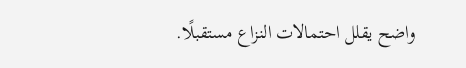واضح يقلل احتمالات النزاع مستقبلًا.